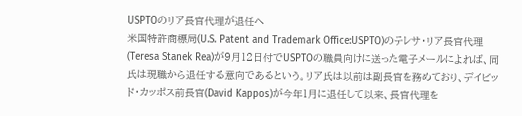USPTOのリア長官代理が退任へ
米国特許商標局(U.S. Patent and Trademark Office:USPTO)のテレサ・リア長官代理(Teresa Stanek Rea)が9月12日付でUSPTOの職員向けに送った電子メールによれば、同氏は現職から退任する意向であるという。リア氏は以前は副長官を務めており、デイビッド・カッポス前長官(David Kappos)が今年1月に退任して以来、長官代理を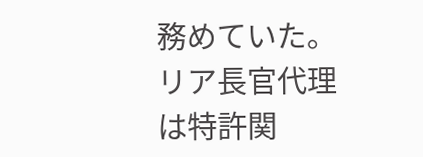務めていた。リア長官代理は特許関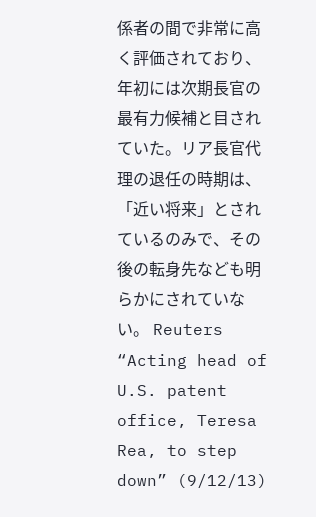係者の間で非常に高く評価されており、年初には次期長官の最有力候補と目されていた。リア長官代理の退任の時期は、「近い将来」とされているのみで、その後の転身先なども明らかにされていない。 Reuters “Acting head of U.S. patent office, Teresa Rea, to step down” (9/12/13)